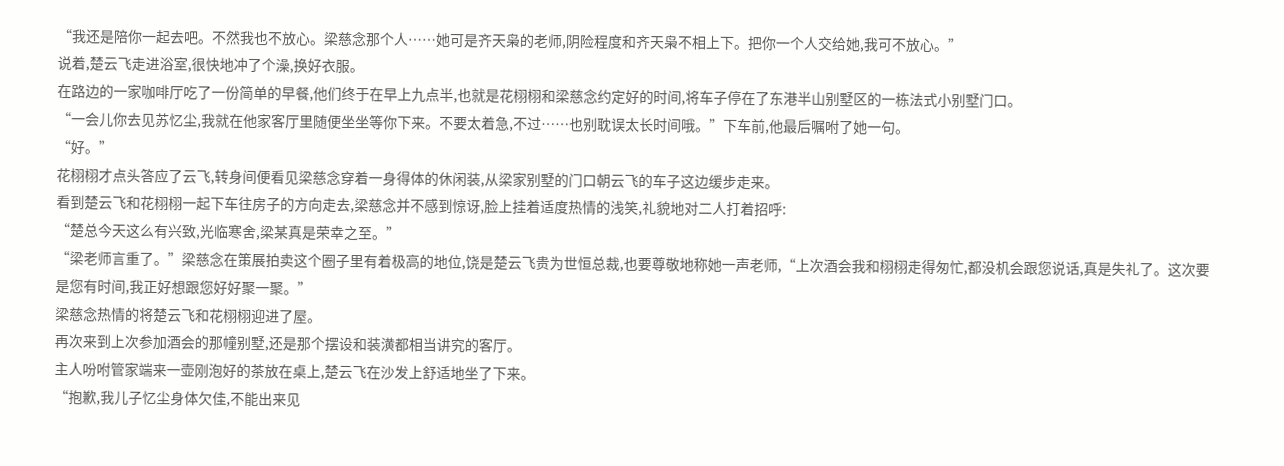“我还是陪你一起去吧。不然我也不放心。梁慈念那个人……她可是齐天枭的老师,阴险程度和齐天枭不相上下。把你一个人交给她,我可不放心。”
说着,楚云飞走进浴室,很快地冲了个澡,换好衣服。
在路边的一家咖啡厅吃了一份简单的早餐,他们终于在早上九点半,也就是花栩栩和梁慈念约定好的时间,将车子停在了东港半山别墅区的一栋法式小别墅门口。
“一会儿你去见苏忆尘,我就在他家客厅里随便坐坐等你下来。不要太着急,不过……也别耽误太长时间哦。”下车前,他最后嘱咐了她一句。
“好。”
花栩栩才点头答应了云飞,转身间便看见梁慈念穿着一身得体的休闲装,从梁家别墅的门口朝云飞的车子这边缓步走来。
看到楚云飞和花栩栩一起下车往房子的方向走去,梁慈念并不感到惊讶,脸上挂着适度热情的浅笑,礼貌地对二人打着招呼:
“楚总今天这么有兴致,光临寒舍,梁某真是荣幸之至。”
“梁老师言重了。”梁慈念在策展拍卖这个圈子里有着极高的地位,饶是楚云飞贵为世恒总裁,也要尊敬地称她一声老师,“上次酒会我和栩栩走得匆忙,都没机会跟您说话,真是失礼了。这次要是您有时间,我正好想跟您好好聚一聚。”
梁慈念热情的将楚云飞和花栩栩迎进了屋。
再次来到上次参加酒会的那幢别墅,还是那个摆设和装潢都相当讲究的客厅。
主人吩咐管家端来一壶刚泡好的茶放在桌上,楚云飞在沙发上舒适地坐了下来。
“抱歉,我儿子忆尘身体欠佳,不能出来见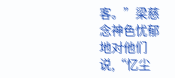客。”梁慈念神色忧郁地对他们说,“忆尘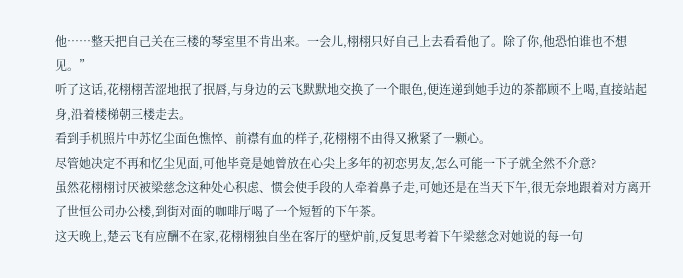他……整天把自己关在三楼的琴室里不肯出来。一会儿,栩栩只好自己上去看看他了。除了你,他恐怕谁也不想见。”
听了这话,花栩栩苦涩地抿了抿唇,与身边的云飞默默地交换了一个眼色,便连递到她手边的茶都顾不上喝,直接站起身,沿着楼梯朝三楼走去。
看到手机照片中苏忆尘面色憔悴、前襟有血的样子,花栩栩不由得又揪紧了一颗心。
尽管她决定不再和忆尘见面,可他毕竟是她曾放在心尖上多年的初恋男友,怎么可能一下子就全然不介意?
虽然花栩栩讨厌被梁慈念这种处心积虑、惯会使手段的人牵着鼻子走,可她还是在当天下午,很无奈地跟着对方离开了世恒公司办公楼,到街对面的咖啡厅喝了一个短暂的下午茶。
这天晚上,楚云飞有应酬不在家,花栩栩独自坐在客厅的壁炉前,反复思考着下午梁慈念对她说的每一句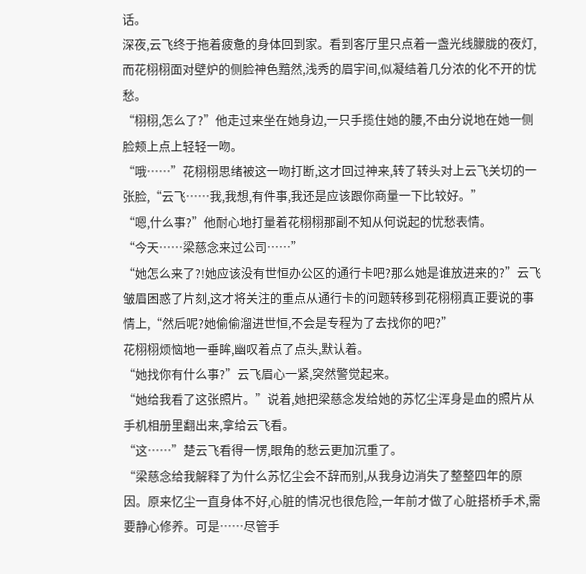话。
深夜,云飞终于拖着疲惫的身体回到家。看到客厅里只点着一盏光线朦胧的夜灯,而花栩栩面对壁炉的侧脸神色黯然,浅秀的眉宇间,似凝结着几分浓的化不开的忧愁。
“栩栩,怎么了?”他走过来坐在她身边,一只手揽住她的腰,不由分说地在她一侧脸颊上点上轻轻一吻。
“哦……”花栩栩思绪被这一吻打断,这才回过神来,转了转头对上云飞关切的一张脸,“云飞……我,我想,有件事,我还是应该跟你商量一下比较好。”
“嗯,什么事?”他耐心地打量着花栩栩那副不知从何说起的忧愁表情。
“今天……梁慈念来过公司……”
“她怎么来了?!她应该没有世恒办公区的通行卡吧?那么她是谁放进来的?”云飞皱眉困惑了片刻,这才将关注的重点从通行卡的问题转移到花栩栩真正要说的事情上,“然后呢?她偷偷溜进世恒,不会是专程为了去找你的吧?”
花栩栩烦恼地一垂眸,幽叹着点了点头,默认着。
“她找你有什么事?”云飞眉心一紧,突然警觉起来。
“她给我看了这张照片。”说着,她把梁慈念发给她的苏忆尘浑身是血的照片从手机相册里翻出来,拿给云飞看。
“这……”楚云飞看得一愣,眼角的愁云更加沉重了。
“梁慈念给我解释了为什么苏忆尘会不辞而别,从我身边消失了整整四年的原因。原来忆尘一直身体不好,心脏的情况也很危险,一年前才做了心脏搭桥手术,需要静心修养。可是……尽管手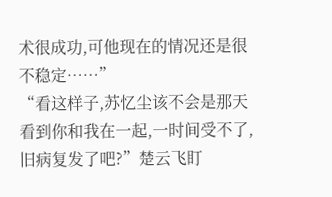术很成功,可他现在的情况还是很不稳定……”
“看这样子,苏忆尘该不会是那天看到你和我在一起,一时间受不了,旧病复发了吧?”楚云飞盯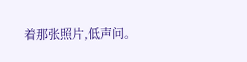着那张照片,低声问。